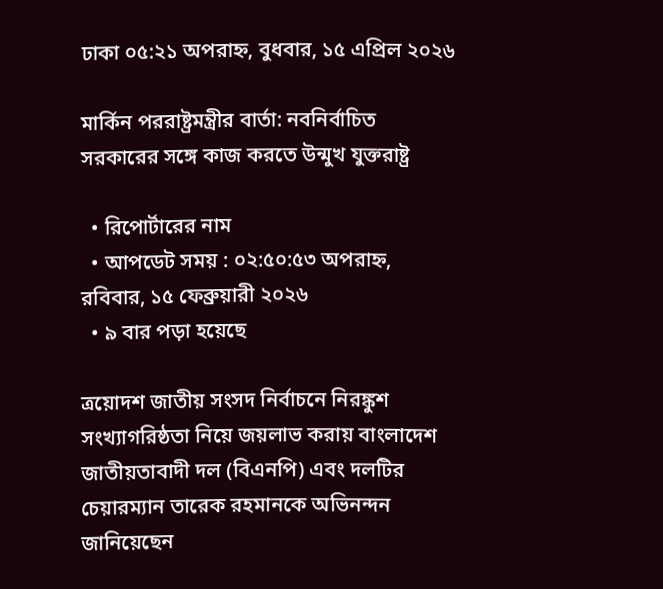ঢাকা ০৫:২১ অপরাহ্ন, বুধবার, ১৫ এপ্রিল ২০২৬

মার্কিন পররাষ্ট্রমন্ত্রীর বার্তা: নবনির্বাচিত সরকারের সঙ্গে কাজ করতে উন্মুখ যুক্তরাষ্ট্র

  • রিপোর্টারের নাম
  • আপডেট সময় : ০২:৫০:৫৩ অপরাহ্ন, রবিবার, ১৫ ফেব্রুয়ারী ২০২৬
  • ৯ বার পড়া হয়েছে

ত্রয়োদশ জাতীয় সংসদ নির্বাচনে নিরঙ্কুশ সংখ্যাগরিষ্ঠতা নিয়ে জয়লাভ করায় বাংলাদেশ জাতীয়তাবাদী দল (বিএনপি) এবং দলটির চেয়ারম্যান তারেক রহমানকে অভিনন্দন জানিয়েছেন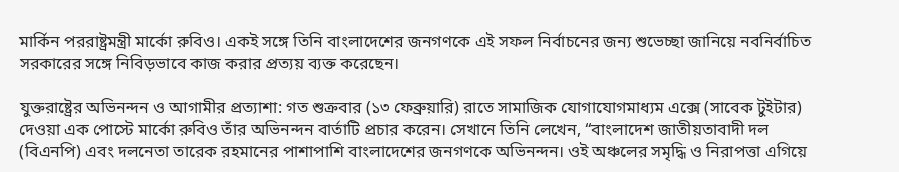মার্কিন পররাষ্ট্রমন্ত্রী মার্কো রুবিও। একই সঙ্গে তিনি বাংলাদেশের জনগণকে এই সফল নির্বাচনের জন্য শুভেচ্ছা জানিয়ে নবনির্বাচিত সরকারের সঙ্গে নিবিড়ভাবে কাজ করার প্রত্যয় ব্যক্ত করেছেন।

যুক্তরাষ্ট্রের অভিনন্দন ও আগামীর প্রত্যাশা: গত শুক্রবার (১৩ ফেব্রুয়ারি) রাতে সামাজিক যোগাযোগমাধ্যম এক্সে (সাবেক টুইটার) দেওয়া এক পোস্টে মার্কো রুবিও তাঁর অভিনন্দন বার্তাটি প্রচার করেন। সেখানে তিনি লেখেন, “বাংলাদেশ জাতীয়তাবাদী দল (বিএনপি) এবং দলনেতা তারেক রহমানের পাশাপাশি বাংলাদেশের জনগণকে অভিনন্দন। ওই অঞ্চলের সমৃদ্ধি ও নিরাপত্তা এগিয়ে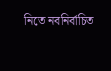নিতে নবনির্বাচিত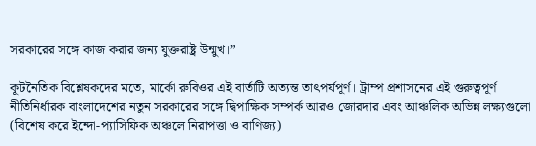সরকারের সঙ্গে কাজ করার জন্য যুক্তরাষ্ট্র উন্মুখ।”

কূটনৈতিক বিশ্লেষকদের মতে, মার্কো রুবিওর এই বার্তাটি অত্যন্ত তাৎপর্যপূর্ণ। ট্রাম্প প্রশাসনের এই গুরুত্বপূর্ণ নীতিনির্ধারক বাংলাদেশের নতুন সরকারের সঙ্গে দ্বিপাক্ষিক সম্পর্ক আরও জোরদার এবং আঞ্চলিক অভিন্ন লক্ষ্যগুলো (বিশেষ করে ইন্দো-প্যাসিফিক অঞ্চলে নিরাপত্তা ও বাণিজ্য)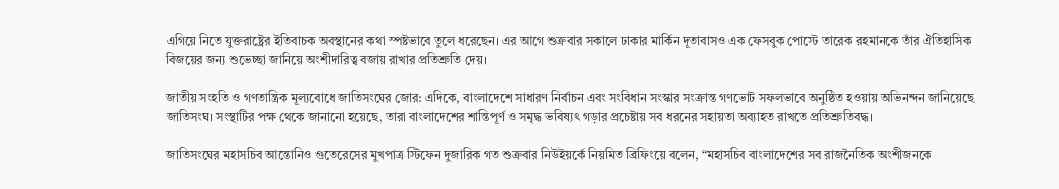এগিয়ে নিতে যুক্তরাষ্ট্রের ইতিবাচক অবস্থানের কথা স্পষ্টভাবে তুলে ধরেছেন। এর আগে শুক্রবার সকালে ঢাকার মার্কিন দূতাবাসও এক ফেসবুক পোস্টে তারেক রহমানকে তাঁর ঐতিহাসিক বিজয়ের জন্য শুভেচ্ছা জানিয়ে অংশীদারিত্ব বজায় রাখার প্রতিশ্রুতি দেয়।

জাতীয় সংহতি ও গণতান্ত্রিক মূল্যবোধে জাতিসংঘের জোর: এদিকে, বাংলাদেশে সাধারণ নির্বাচন এবং সংবিধান সংস্কার সংক্রান্ত গণভোট সফলভাবে অনুষ্ঠিত হওয়ায় অভিনন্দন জানিয়েছে জাতিসংঘ। সংস্থাটির পক্ষ থেকে জানানো হয়েছে, তারা বাংলাদেশের শান্তিপূর্ণ ও সমৃদ্ধ ভবিষ্যৎ গড়ার প্রচেষ্টায় সব ধরনের সহায়তা অব্যাহত রাখতে প্রতিশ্রুতিবদ্ধ।

জাতিসংঘের মহাসচিব আন্তোনিও গুতেরেসের মুখপাত্র স্টিফেন দুজারিক গত শুক্রবার নিউইয়র্কে নিয়মিত ব্রিফিংয়ে বলেন, “মহাসচিব বাংলাদেশের সব রাজনৈতিক অংশীজনকে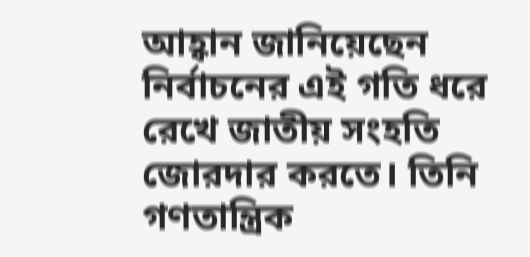আহ্বান জানিয়েছেন নির্বাচনের এই গতি ধরে রেখে জাতীয় সংহতি জোরদার করতে। তিনি গণতান্ত্রিক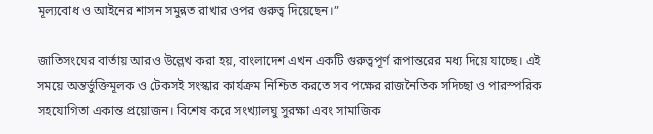মূল্যবোধ ও আইনের শাসন সমুন্নত রাখার ওপর গুরুত্ব দিয়েছেন।”

জাতিসংঘের বার্তায় আরও উল্লেখ করা হয়, বাংলাদেশ এখন একটি গুরুত্বপূর্ণ রূপান্তরের মধ্য দিয়ে যাচ্ছে। এই সময়ে অন্তর্ভুক্তিমূলক ও টেকসই সংস্কার কার্যক্রম নিশ্চিত করতে সব পক্ষের রাজনৈতিক সদিচ্ছা ও পারস্পরিক সহযোগিতা একান্ত প্রয়োজন। বিশেষ করে সংখ্যালঘু সুরক্ষা এবং সামাজিক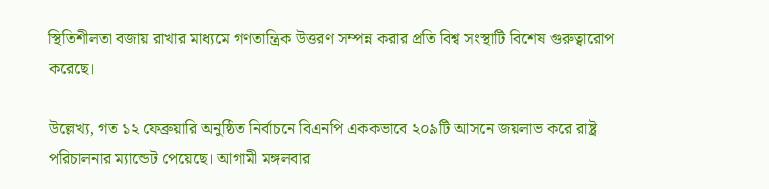স্থিতিশীলতা বজায় রাখার মাধ্যমে গণতান্ত্রিক উত্তরণ সম্পন্ন করার প্রতি বিশ্ব সংস্থাটি বিশেষ গুরুত্বারোপ করেছে।

উল্লেখ্য, গত ১২ ফেব্রুয়ারি অনুষ্ঠিত নির্বাচনে বিএনপি এককভাবে ২০৯টি আসনে জয়লাভ করে রাষ্ট্র পরিচালনার ম্যান্ডেট পেয়েছে। আগামী মঙ্গলবার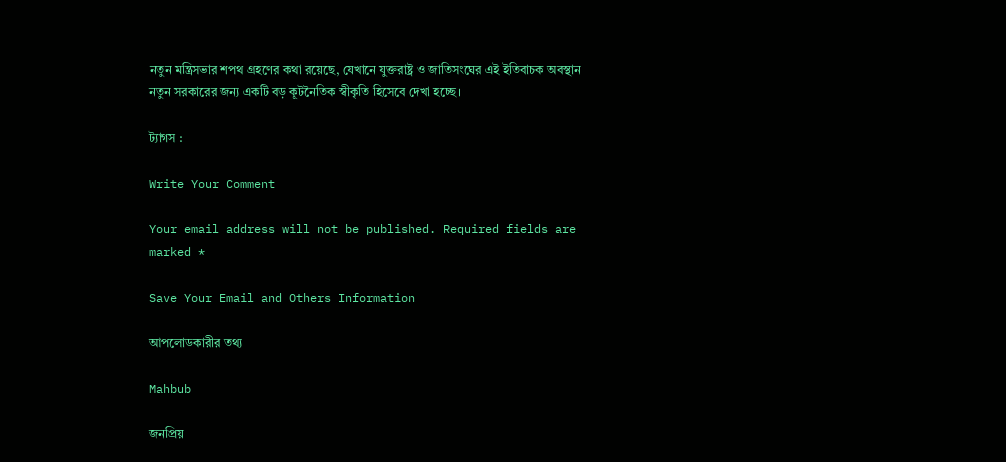নতুন মন্ত্রিসভার শপথ গ্রহণের কথা রয়েছে, যেখানে যুক্তরাষ্ট্র ও জাতিসংঘের এই ইতিবাচক অবস্থান নতুন সরকারের জন্য একটি বড় কূটনৈতিক স্বীকৃতি হিসেবে দেখা হচ্ছে।

ট্যাগস :

Write Your Comment

Your email address will not be published. Required fields are marked *

Save Your Email and Others Information

আপলোডকারীর তথ্য

Mahbub

জনপ্রিয়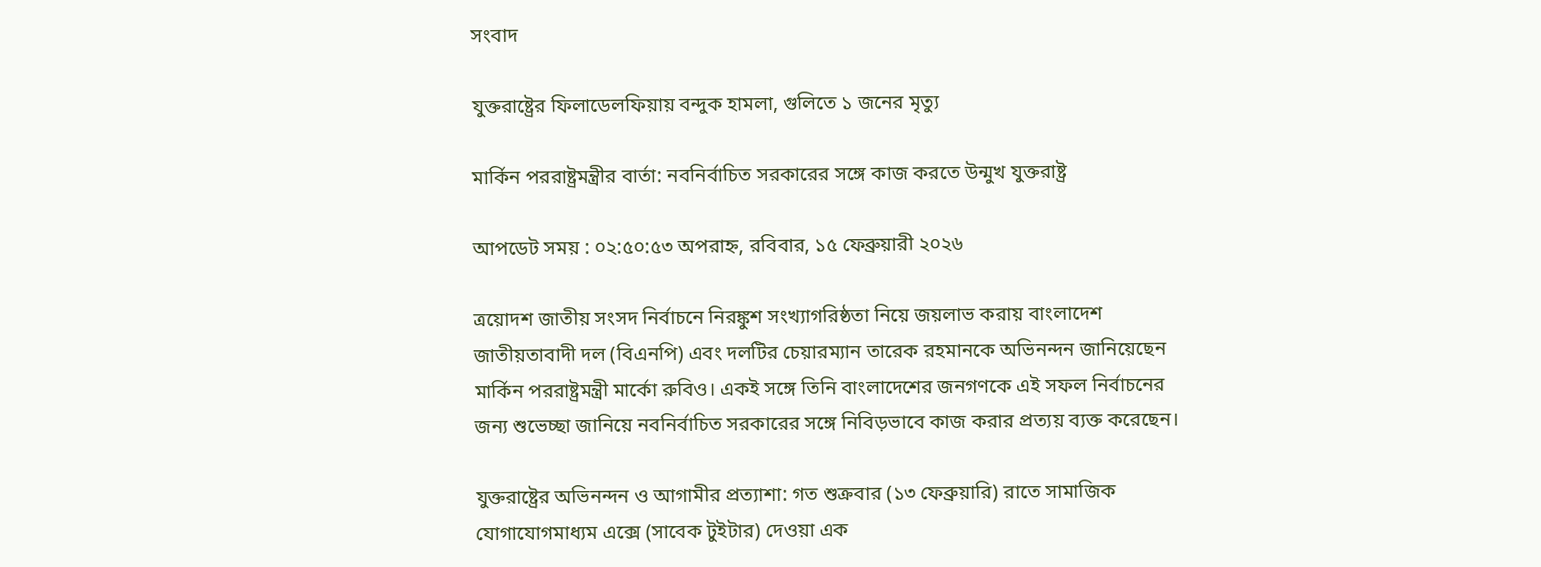সংবাদ

যুক্তরাষ্ট্রের ফিলাডেলফিয়ায় বন্দুক হামলা, গুলিতে ১ জনের মৃত্যু

মার্কিন পররাষ্ট্রমন্ত্রীর বার্তা: নবনির্বাচিত সরকারের সঙ্গে কাজ করতে উন্মুখ যুক্তরাষ্ট্র

আপডেট সময় : ০২:৫০:৫৩ অপরাহ্ন, রবিবার, ১৫ ফেব্রুয়ারী ২০২৬

ত্রয়োদশ জাতীয় সংসদ নির্বাচনে নিরঙ্কুশ সংখ্যাগরিষ্ঠতা নিয়ে জয়লাভ করায় বাংলাদেশ জাতীয়তাবাদী দল (বিএনপি) এবং দলটির চেয়ারম্যান তারেক রহমানকে অভিনন্দন জানিয়েছেন মার্কিন পররাষ্ট্রমন্ত্রী মার্কো রুবিও। একই সঙ্গে তিনি বাংলাদেশের জনগণকে এই সফল নির্বাচনের জন্য শুভেচ্ছা জানিয়ে নবনির্বাচিত সরকারের সঙ্গে নিবিড়ভাবে কাজ করার প্রত্যয় ব্যক্ত করেছেন।

যুক্তরাষ্ট্রের অভিনন্দন ও আগামীর প্রত্যাশা: গত শুক্রবার (১৩ ফেব্রুয়ারি) রাতে সামাজিক যোগাযোগমাধ্যম এক্সে (সাবেক টুইটার) দেওয়া এক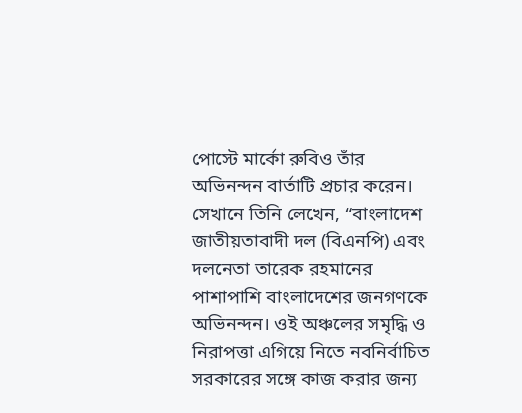পোস্টে মার্কো রুবিও তাঁর অভিনন্দন বার্তাটি প্রচার করেন। সেখানে তিনি লেখেন, “বাংলাদেশ জাতীয়তাবাদী দল (বিএনপি) এবং দলনেতা তারেক রহমানের পাশাপাশি বাংলাদেশের জনগণকে অভিনন্দন। ওই অঞ্চলের সমৃদ্ধি ও নিরাপত্তা এগিয়ে নিতে নবনির্বাচিত সরকারের সঙ্গে কাজ করার জন্য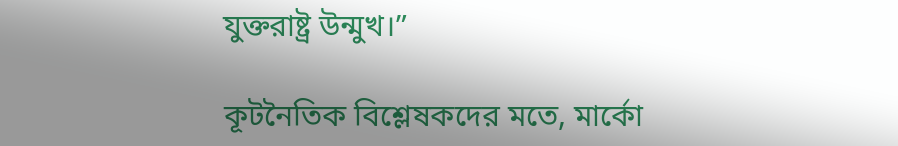যুক্তরাষ্ট্র উন্মুখ।”

কূটনৈতিক বিশ্লেষকদের মতে, মার্কো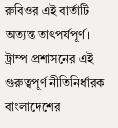রুবিওর এই বার্তাটি অত্যন্ত তাৎপর্যপূর্ণ। ট্রাম্প প্রশাসনের এই গুরুত্বপূর্ণ নীতিনির্ধারক বাংলাদেশের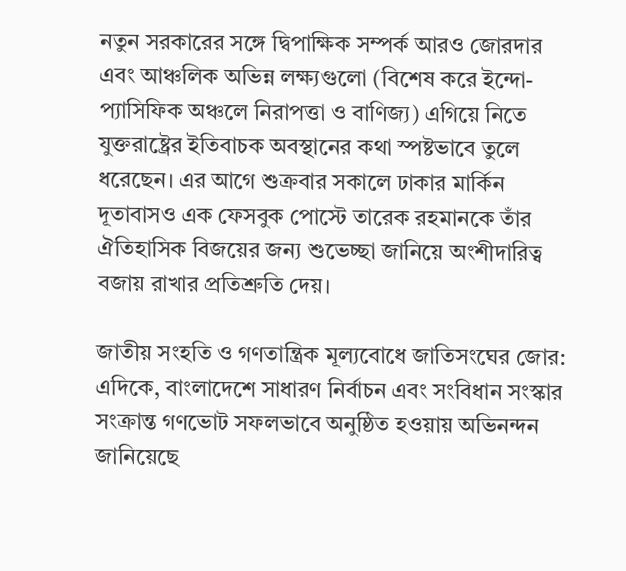নতুন সরকারের সঙ্গে দ্বিপাক্ষিক সম্পর্ক আরও জোরদার এবং আঞ্চলিক অভিন্ন লক্ষ্যগুলো (বিশেষ করে ইন্দো-প্যাসিফিক অঞ্চলে নিরাপত্তা ও বাণিজ্য) এগিয়ে নিতে যুক্তরাষ্ট্রের ইতিবাচক অবস্থানের কথা স্পষ্টভাবে তুলে ধরেছেন। এর আগে শুক্রবার সকালে ঢাকার মার্কিন দূতাবাসও এক ফেসবুক পোস্টে তারেক রহমানকে তাঁর ঐতিহাসিক বিজয়ের জন্য শুভেচ্ছা জানিয়ে অংশীদারিত্ব বজায় রাখার প্রতিশ্রুতি দেয়।

জাতীয় সংহতি ও গণতান্ত্রিক মূল্যবোধে জাতিসংঘের জোর: এদিকে, বাংলাদেশে সাধারণ নির্বাচন এবং সংবিধান সংস্কার সংক্রান্ত গণভোট সফলভাবে অনুষ্ঠিত হওয়ায় অভিনন্দন জানিয়েছে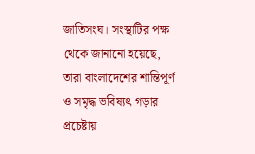জাতিসংঘ। সংস্থাটির পক্ষ থেকে জানানো হয়েছে, তারা বাংলাদেশের শান্তিপূর্ণ ও সমৃদ্ধ ভবিষ্যৎ গড়ার প্রচেষ্টায়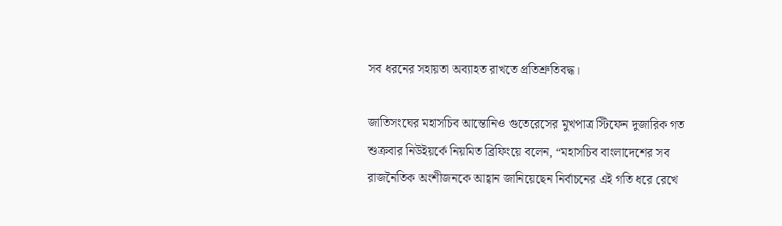সব ধরনের সহায়তা অব্যাহত রাখতে প্রতিশ্রুতিবদ্ধ।

জাতিসংঘের মহাসচিব আন্তোনিও গুতেরেসের মুখপাত্র স্টিফেন দুজারিক গত শুক্রবার নিউইয়র্কে নিয়মিত ব্রিফিংয়ে বলেন, “মহাসচিব বাংলাদেশের সব রাজনৈতিক অংশীজনকে আহ্বান জানিয়েছেন নির্বাচনের এই গতি ধরে রেখে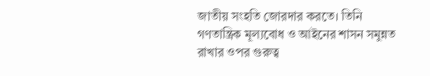জাতীয় সংহতি জোরদার করতে। তিনি গণতান্ত্রিক মূল্যবোধ ও আইনের শাসন সমুন্নত রাখার ওপর গুরুত্ব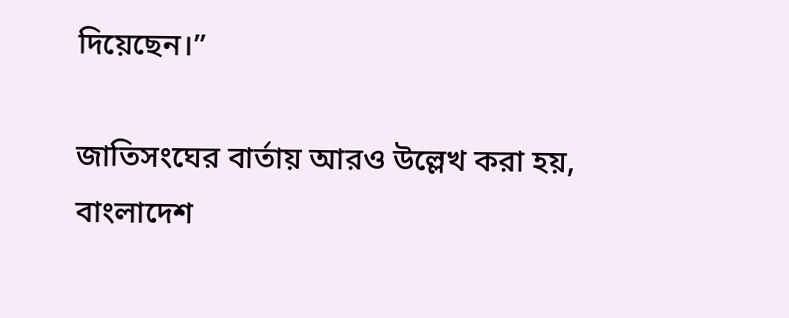দিয়েছেন।”

জাতিসংঘের বার্তায় আরও উল্লেখ করা হয়, বাংলাদেশ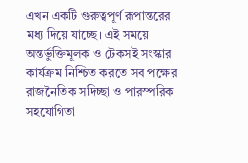এখন একটি গুরুত্বপূর্ণ রূপান্তরের মধ্য দিয়ে যাচ্ছে। এই সময়ে অন্তর্ভুক্তিমূলক ও টেকসই সংস্কার কার্যক্রম নিশ্চিত করতে সব পক্ষের রাজনৈতিক সদিচ্ছা ও পারস্পরিক সহযোগিতা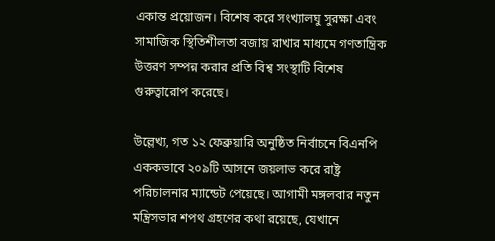একান্ত প্রয়োজন। বিশেষ করে সংখ্যালঘু সুরক্ষা এবং সামাজিক স্থিতিশীলতা বজায় রাখার মাধ্যমে গণতান্ত্রিক উত্তরণ সম্পন্ন করার প্রতি বিশ্ব সংস্থাটি বিশেষ গুরুত্বারোপ করেছে।

উল্লেখ্য, গত ১২ ফেব্রুয়ারি অনুষ্ঠিত নির্বাচনে বিএনপি এককভাবে ২০৯টি আসনে জয়লাভ করে রাষ্ট্র পরিচালনার ম্যান্ডেট পেয়েছে। আগামী মঙ্গলবার নতুন মন্ত্রিসভার শপথ গ্রহণের কথা রয়েছে, যেখানে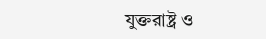যুক্তরাষ্ট্র ও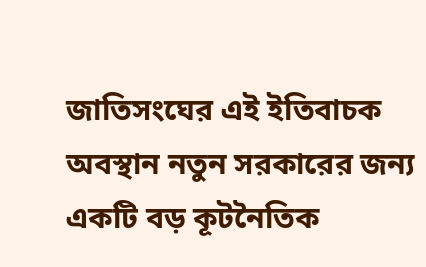জাতিসংঘের এই ইতিবাচক অবস্থান নতুন সরকারের জন্য একটি বড় কূটনৈতিক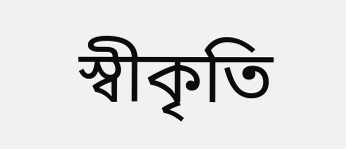স্বীকৃতি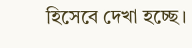হিসেবে দেখা হচ্ছে।